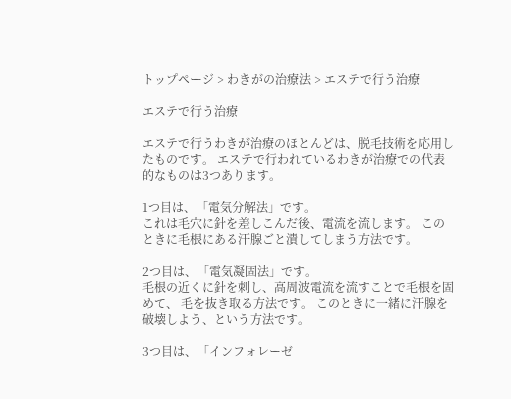トップページ > わきがの治療法 > エステで行う治療

エステで行う治療

エステで行うわきが治療のほとんどは、脱毛技術を応用したものです。 エステで行われているわきが治療での代表的なものは3つあります。

1つ目は、「電気分解法」です。
これは毛穴に針を差しこんだ後、電流を流します。 このときに毛根にある汗腺ごと潰してしまう方法です。

2つ目は、「電気凝固法」です。
毛根の近くに針を刺し、高周波電流を流すことで毛根を固めて、 毛を抜き取る方法です。 このときに一緒に汗腺を破壊しよう、という方法です。

3つ目は、「インフォレーゼ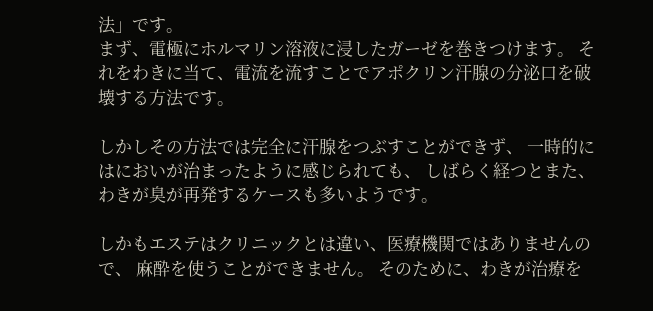法」です。
まず、電極にホルマリン溶液に浸したガーゼを巻きつけます。 それをわきに当て、電流を流すことでアポクリン汗腺の分泌口を破壊する方法です。

しかしその方法では完全に汗腺をつぶすことができず、 一時的にはにおいが治まったように感じられても、 しばらく経つとまた、わきが臭が再発するケースも多いようです。

しかもエステはクリニックとは違い、医療機関ではありませんので、 麻酔を使うことができません。 そのために、わきが治療を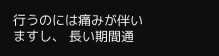行うのには痛みが伴いますし、 長い期間通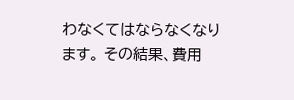わなくてはならなくなります。 その結果、費用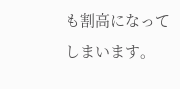も割高になってしまいます。